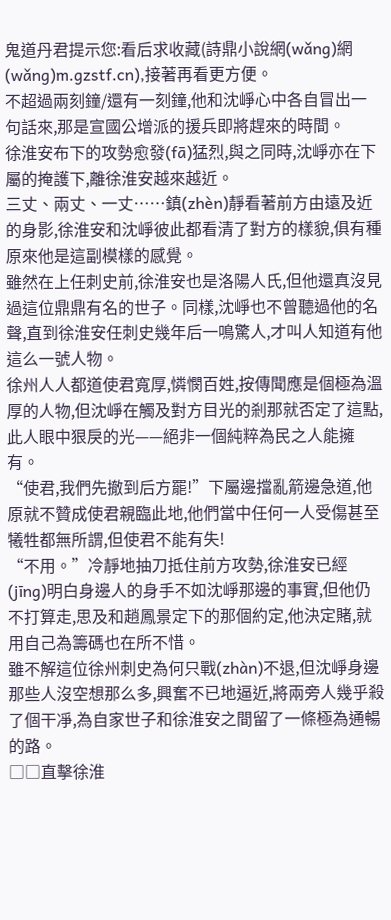鬼道丹君提示您:看后求收藏(詩鼎小說網(wǎng)網(wǎng)m.gzstf.cn),接著再看更方便。
不超過兩刻鐘/還有一刻鐘,他和沈崢心中各自冒出一句話來,那是宣國公增派的援兵即將趕來的時間。
徐淮安布下的攻勢愈發(fā)猛烈,與之同時,沈崢亦在下屬的掩護下,離徐淮安越來越近。
三丈、兩丈、一丈……鎮(zhèn)靜看著前方由遠及近的身影,徐淮安和沈崢彼此都看清了對方的樣貌,俱有種原來他是這副模樣的感覺。
雖然在上任刺史前,徐淮安也是洛陽人氏,但他還真沒見過這位鼎鼎有名的世子。同樣,沈崢也不曾聽過他的名聲,直到徐淮安任刺史幾年后一鳴驚人,才叫人知道有他這么一號人物。
徐州人人都道使君寬厚,憐憫百姓,按傳聞應是個極為溫厚的人物,但沈崢在觸及對方目光的剎那就否定了這點,此人眼中狠戾的光——絕非一個純粹為民之人能擁有。
“使君,我們先撤到后方罷!”下屬邊擋亂箭邊急道,他原就不贊成使君親臨此地,他們當中任何一人受傷甚至犧牲都無所謂,但使君不能有失!
“不用。”冷靜地抽刀抵住前方攻勢,徐淮安已經(jīng)明白身邊人的身手不如沈崢那邊的事實,但他仍不打算走,思及和趙鳳景定下的那個約定,他決定賭,就用自己為籌碼也在所不惜。
雖不解這位徐州刺史為何只戰(zhàn)不退,但沈崢身邊那些人沒空想那么多,興奮不已地逼近,將兩旁人幾乎殺了個干凈,為自家世子和徐淮安之間留了一條極為通暢的路。
□□直擊徐淮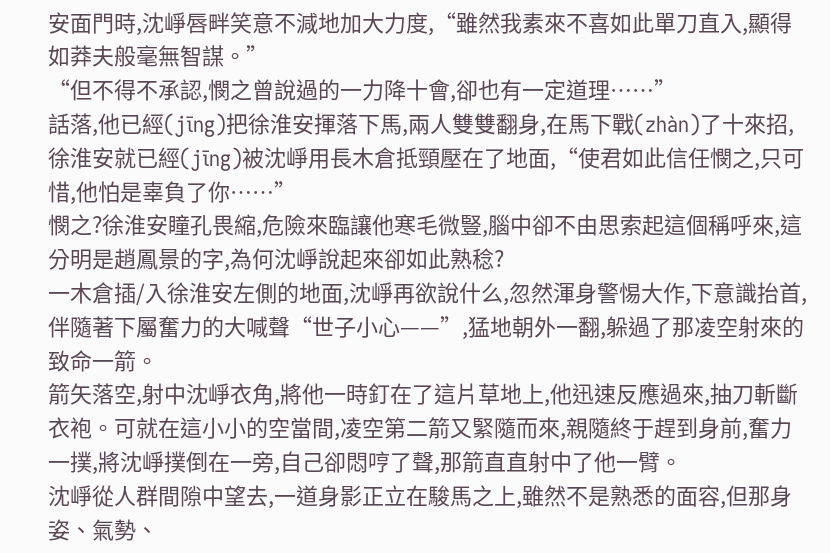安面門時,沈崢唇畔笑意不減地加大力度,“雖然我素來不喜如此單刀直入,顯得如莽夫般毫無智謀。”
“但不得不承認,憫之曾說過的一力降十會,卻也有一定道理……”
話落,他已經(jīng)把徐淮安揮落下馬,兩人雙雙翻身,在馬下戰(zhàn)了十來招,徐淮安就已經(jīng)被沈崢用長木倉抵頸壓在了地面,“使君如此信任憫之,只可惜,他怕是辜負了你……”
憫之?徐淮安瞳孔畏縮,危險來臨讓他寒毛微豎,腦中卻不由思索起這個稱呼來,這分明是趙鳳景的字,為何沈崢說起來卻如此熟稔?
一木倉插/入徐淮安左側的地面,沈崢再欲說什么,忽然渾身警惕大作,下意識抬首,伴隨著下屬奮力的大喊聲“世子小心——”,猛地朝外一翻,躲過了那凌空射來的致命一箭。
箭矢落空,射中沈崢衣角,將他一時釘在了這片草地上,他迅速反應過來,抽刀斬斷衣袍。可就在這小小的空當間,凌空第二箭又緊隨而來,親隨終于趕到身前,奮力一撲,將沈崢撲倒在一旁,自己卻悶哼了聲,那箭直直射中了他一臂。
沈崢從人群間隙中望去,一道身影正立在駿馬之上,雖然不是熟悉的面容,但那身姿、氣勢、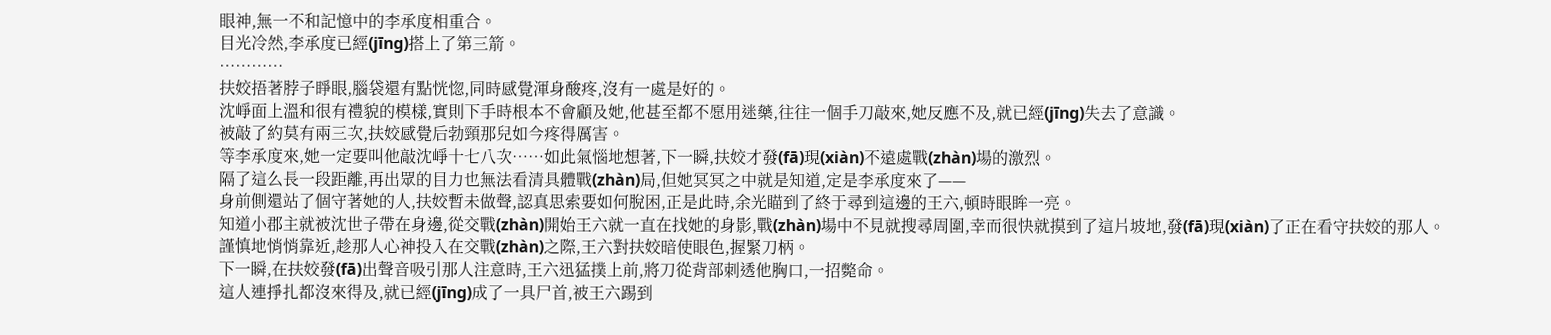眼神,無一不和記憶中的李承度相重合。
目光冷然,李承度已經(jīng)搭上了第三箭。
…………
扶姣捂著脖子睜眼,腦袋還有點恍惚,同時感覺渾身酸疼,沒有一處是好的。
沈崢面上溫和很有禮貌的模樣,實則下手時根本不會顧及她,他甚至都不愿用迷藥,往往一個手刀敲來,她反應不及,就已經(jīng)失去了意識。
被敲了約莫有兩三次,扶姣感覺后勃頸那兒如今疼得厲害。
等李承度來,她一定要叫他敲沈崢十七八次……如此氣惱地想著,下一瞬,扶姣才發(fā)現(xiàn)不遠處戰(zhàn)場的激烈。
隔了這么長一段距離,再出眾的目力也無法看清具體戰(zhàn)局,但她冥冥之中就是知道,定是李承度來了——
身前側還站了個守著她的人,扶姣暫未做聲,認真思索要如何脫困,正是此時,余光瞄到了終于尋到這邊的王六,頓時眼眸一亮。
知道小郡主就被沈世子帶在身邊,從交戰(zhàn)開始王六就一直在找她的身影,戰(zhàn)場中不見就搜尋周圍,幸而很快就摸到了這片坡地,發(fā)現(xiàn)了正在看守扶姣的那人。
謹慎地悄悄靠近,趁那人心神投入在交戰(zhàn)之際,王六對扶姣暗使眼色,握緊刀柄。
下一瞬,在扶姣發(fā)出聲音吸引那人注意時,王六迅猛撲上前,將刀從背部刺透他胸口,一招斃命。
這人連掙扎都沒來得及,就已經(jīng)成了一具尸首,被王六踢到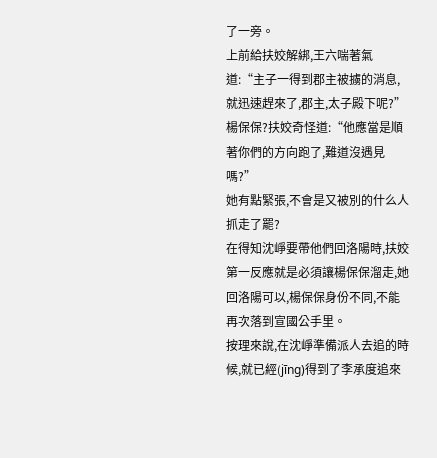了一旁。
上前給扶姣解綁,王六喘著氣道:“主子一得到郡主被擄的消息,就迅速趕來了,郡主,太子殿下呢?”
楊保保?扶姣奇怪道:“他應當是順著你們的方向跑了,難道沒遇見嗎?”
她有點緊張,不會是又被別的什么人抓走了罷?
在得知沈崢要帶他們回洛陽時,扶姣第一反應就是必須讓楊保保溜走,她回洛陽可以,楊保保身份不同,不能再次落到宣國公手里。
按理來說,在沈崢準備派人去追的時候,就已經(jīng)得到了李承度追來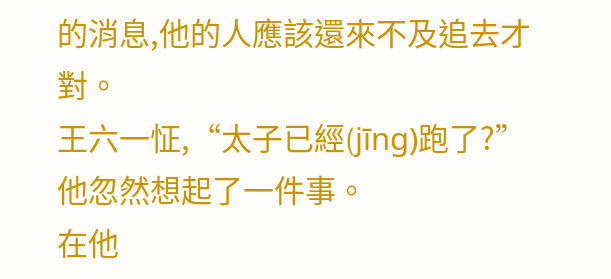的消息,他的人應該還來不及追去才對。
王六一怔,“太子已經(jīng)跑了?”
他忽然想起了一件事。
在他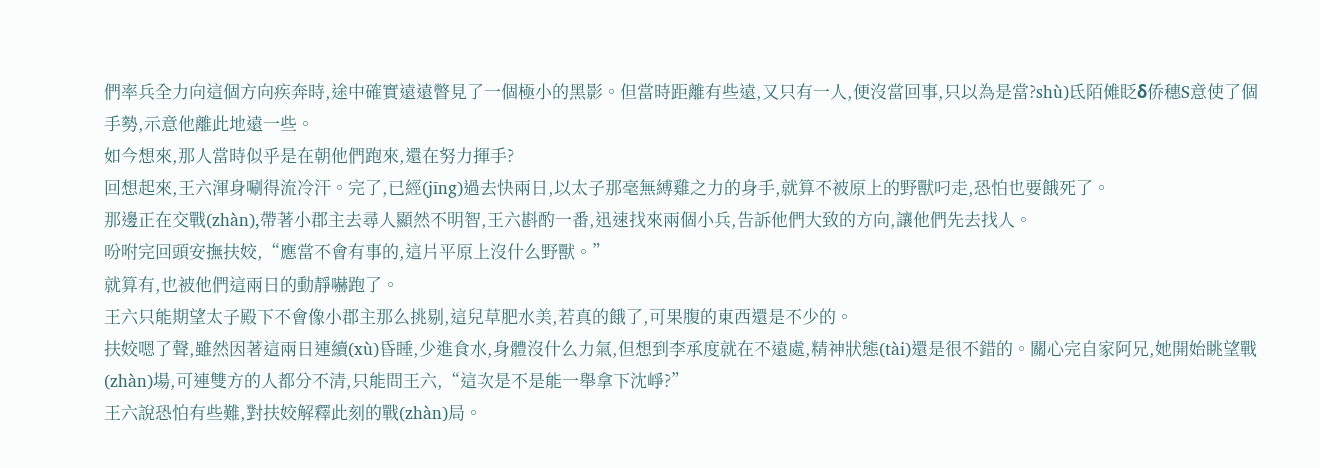們率兵全力向這個方向疾奔時,途中確實遠遠瞥見了一個極小的黑影。但當時距離有些遠,又只有一人,便沒當回事,只以為是當?shù)氐陌傩眨δ侨穗S意使了個手勢,示意他離此地遠一些。
如今想來,那人當時似乎是在朝他們跑來,還在努力揮手?
回想起來,王六渾身唰得流冷汗。完了,已經(jīng)過去快兩日,以太子那毫無縛雞之力的身手,就算不被原上的野獸叼走,恐怕也要餓死了。
那邊正在交戰(zhàn),帶著小郡主去尋人顯然不明智,王六斟酌一番,迅速找來兩個小兵,告訴他們大致的方向,讓他們先去找人。
吩咐完回頭安撫扶姣,“應當不會有事的,這片平原上沒什么野獸。”
就算有,也被他們這兩日的動靜嚇跑了。
王六只能期望太子殿下不會像小郡主那么挑剔,這兒草肥水美,若真的餓了,可果腹的東西還是不少的。
扶姣嗯了聲,雖然因著這兩日連續(xù)昏睡,少進食水,身體沒什么力氣,但想到李承度就在不遠處,精神狀態(tài)還是很不錯的。關心完自家阿兄,她開始眺望戰(zhàn)場,可連雙方的人都分不清,只能問王六,“這次是不是能一舉拿下沈崢?”
王六說恐怕有些難,對扶姣解釋此刻的戰(zhàn)局。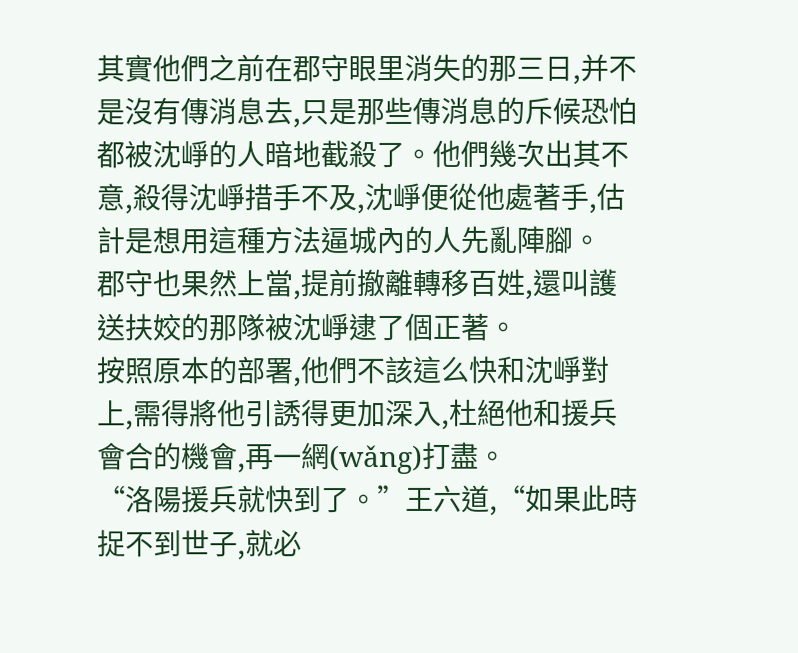其實他們之前在郡守眼里消失的那三日,并不是沒有傳消息去,只是那些傳消息的斥候恐怕都被沈崢的人暗地截殺了。他們幾次出其不意,殺得沈崢措手不及,沈崢便從他處著手,估計是想用這種方法逼城內的人先亂陣腳。
郡守也果然上當,提前撤離轉移百姓,還叫護送扶姣的那隊被沈崢逮了個正著。
按照原本的部署,他們不該這么快和沈崢對上,需得將他引誘得更加深入,杜絕他和援兵會合的機會,再一網(wǎng)打盡。
“洛陽援兵就快到了。”王六道,“如果此時捉不到世子,就必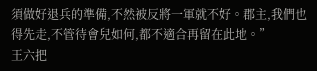須做好退兵的準備,不然被反將一軍就不好。郡主,我們也得先走,不管待會兒如何,都不適合再留在此地。”
王六把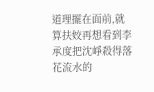道理擺在面前,就算扶姣再想看到李承度把沈崢殺得落花流水的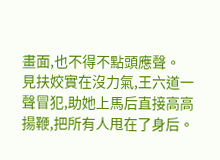畫面,也不得不點頭應聲。
見扶姣實在沒力氣,王六道一聲冒犯,助她上馬后直接高高揚鞭,把所有人甩在了身后。